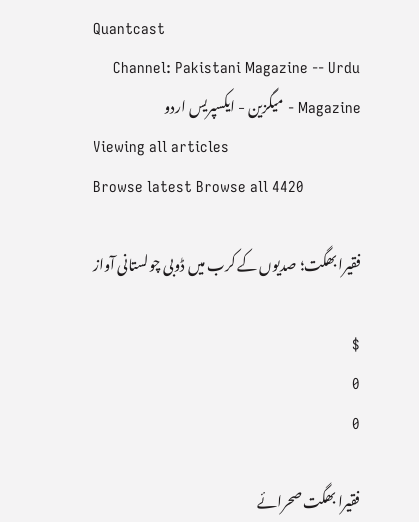Quantcast
Channel: Pakistani Magazine -- Urdu Magazine - میگزین - ایکسپریس اردو
Viewing all articles
Browse latest Browse all 4420

فقیرا بھگت؛ صدیوں کے کرب میں ڈوبی چولستانی آواز

$
0
0

فقیرا بھگت صحرائے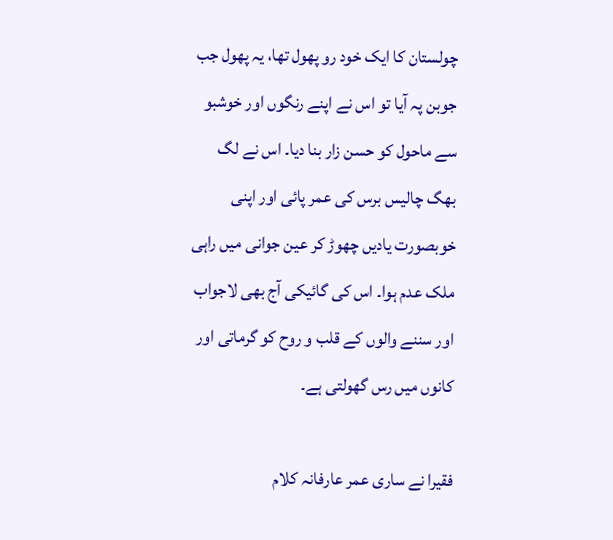چولستان کا ایک خود رو پھول تھا، یہ پھول جب جوبن پہ آیا تو اس نے اپنے رنگوں اور خوشبو سے ماحول کو حسن زار بنا دیا۔ اس نے لگ بھگ چالیس برس کی عمر پائی اور اپنی خوبصورت یادیں چھوڑ کر عین جوانی میں راہی ملک عدم ہوا۔ اس کی گائیکی آج بھی لاجواب اور سننے والوں کے قلب و روح کو گرماتی اور کانوں میں رس گھولتی ہے۔

فقیرا نے ساری عمر عارفانہ کلام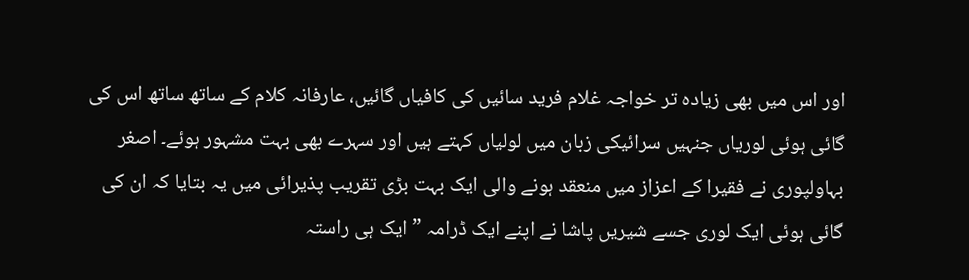اور اس میں بھی زیادہ تر خواجہ غلام فرید سائیں کی کافیاں گائیں، عارفانہ کلام کے ساتھ ساتھ اس کی گائی ہوئی لوریاں جنہیں سرائیکی زبان میں لولیاں کہتے ہیں اور سہرے بھی بہت مشہور ہوئے۔ اصغر بہاولپوری نے فقیرا کے اعزاز میں منعقد ہونے والی ایک بہت بڑی تقریب پذیرائی میں یہ بتایا کہ ان کی گائی ہوئی ایک لوری جسے شیریں پاشا نے اپنے ایک ڈرامہ ” ایک ہی راستہ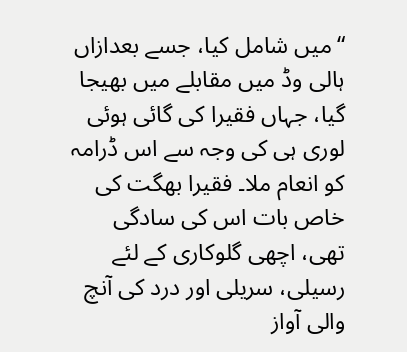“میں شامل کیا، جسے بعدازاں ہالی وڈ میں مقابلے میں بھیجا گیا، جہاں فقیرا کی گائی ہوئی لوری ہی کی وجہ سے اس ڈرامہ کو انعام ملا۔ فقیرا بھگت کی خاص بات اس کی سادگی تھی، اچھی گلوکاری کے لئے رسیلی، سریلی اور درد کی آنچ والی آواز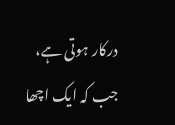درکار ہوتی ہے، جب کہ ایک اچھا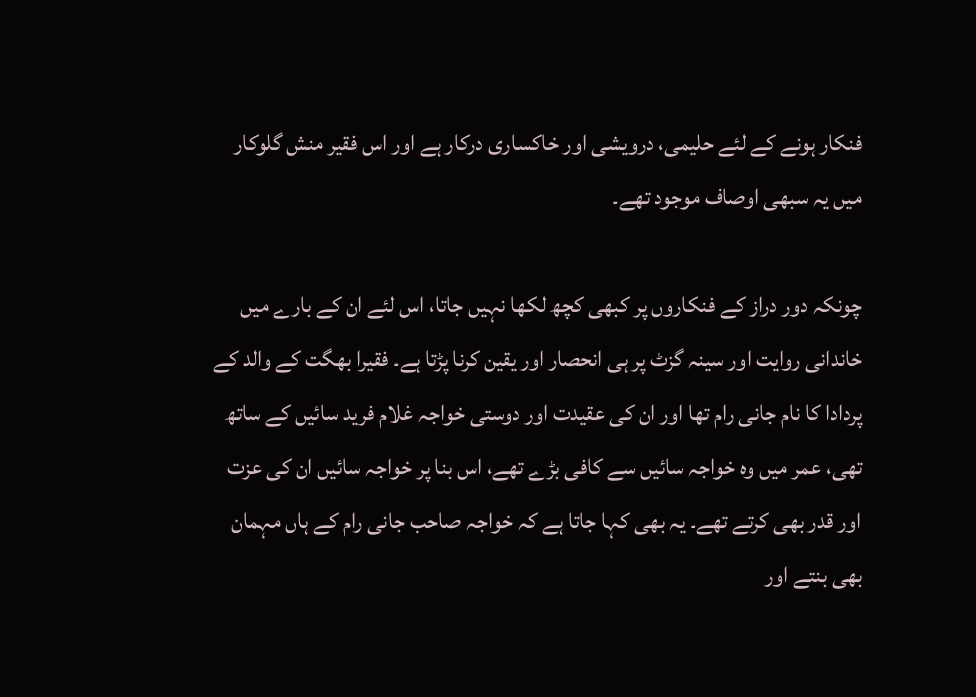فنکار ہونے کے لئے حلیمی، درویشی اور خاکساری درکار ہے اور اس فقیر منش گلوکار میں یہ سبھی اوصاف موجود تھے۔

چونکہ دور دراز کے فنکاروں پر کبھی کچھ لکھا نہیں جاتا، اس لئے ان کے بارے میں خاندانی روایت اور سینہ گزٹ پر ہی انحصار اور یقین کرنا پڑتا ہے۔ فقیرا بھگت کے والد کے پردادا کا نام جانی رام تھا اور ان کی عقیدت اور دوستی خواجہ غلام فرید سائیں کے ساتھ تھی، عمر میں وہ خواجہ سائیں سے کافی بڑے تھے، اس بنا پر خواجہ سائیں ان کی عزت اور قدر بھی کرتے تھے۔ یہ بھی کہا جاتا ہے کہ خواجہ صاحب جانی رام کے ہاں مہمان بھی بنتے اور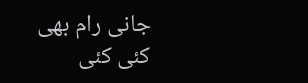جانی رام بھی کئی کئی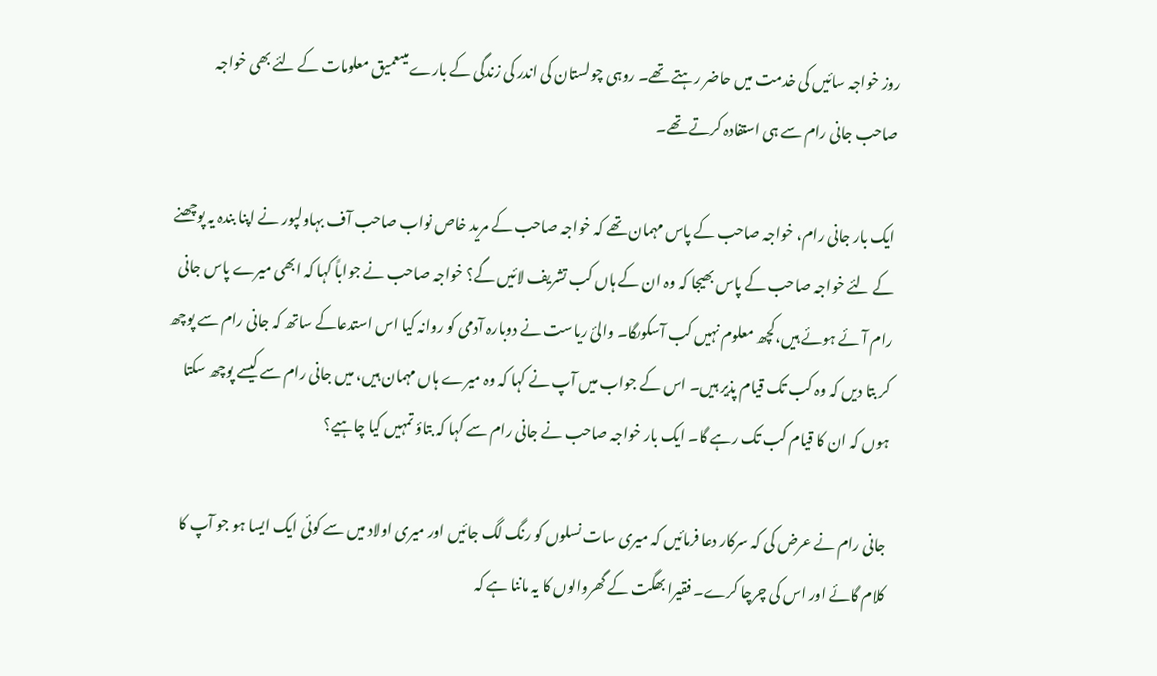روز خواجہ سائیں کی خدمت میں حاضر رہتے تھے۔ روہی چولستان کی اندر کی زندگی کے بارے میںعمیق معلومات کے لئے بھی خواجہ صاحب جانی رام سے ہی استفادہ کرتے تھے۔

ایک بار جانی رام، خواجہ صاحب کے پاس مہمان تھے کہ خواجہ صاحب کے مرید خاص نواب صاحب آف بہاولپور نے اپنا بندہ یہ پوچھنے کے لئے خواجہ صاحب کے پاس بھیجا کہ وہ ان کے ہاں کب تشریف لائیں گے؟ خواجہ صاحب نے جواباً کہا کہ ابھی میرے پاس جانی رام آئے ہوئے ہیں،کچھ معلوم نہیں کب آسکوںگا۔ والیٔ ریاست نے دوبارہ آدمی کو روانہ کیا اس استدعاکے ساتھ کہ جانی رام سے پوچھ کر بتا دیں کہ وہ کب تک قیام پذیر ہیں۔ اس کے جواب میں آپ نے کہا کہ وہ میرے ہاں مہمان ہیں، میں جانی رام سے کیسے پوچھ سکتا ہوں کہ ان کا قیام کب تک رہے گا۔ ایک بار خواجہ صاحب نے جانی رام سے کہا کہ بتاؤ تمہیں کیا چاہیے؟

جانی رام نے عرض کی کہ سرکار دعا فرمائیں کہ میری سات نسلوں کو رنگ لگ جائیں اور میری اولاد میں سے کوئی ایک ایسا ہو جو آپ کا کلام گائے اور اس کی چرچا کرے۔ فقیرا بھگت کے گھروالوں کا یہ ماننا ہے کہ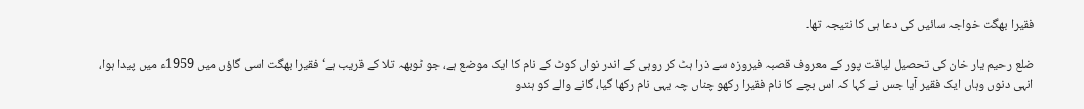فقیرا بھگت خواجہ سائیں کی دعا ہی کا نتیجہ تھا۔

ضلع رحیم یار خان کی تحصیل لیاقت پور کے معروف قصبہ فیروزہ سے ذرا ہٹ کر روہی کے اندر نواں کوٹ کے نام کا ایک موضع ہے، جو ٹوبھہ تلا کے قریب ہے‘ فقیرا بھگت اسی گاؤں میں 1959ء میں پیدا ہوا، انہی دنوں وہاں ایک فقیر آیا جس نے کہا کہ اس بچے کا نام فقیرا رکھو چناں چہ یہی نام رکھا گیا، گانے والے کو ہندو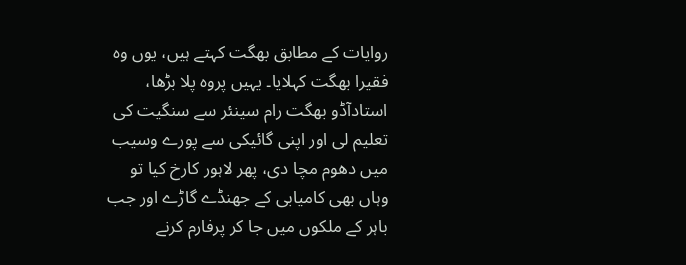روایات کے مطابق بھگت کہتے ہیں، یوں وہ فقیرا بھگت کہلایا۔ یہیں پروہ پلا بڑھا، استادآڈو بھگت رام سینئر سے سنگیت کی تعلیم لی اور اپنی گائیکی سے پورے وسیب میں دھوم مچا دی، پھر لاہور کارخ کیا تو وہاں بھی کامیابی کے جھنڈے گاڑے اور جب باہر کے ملکوں میں جا کر پرفارم کرنے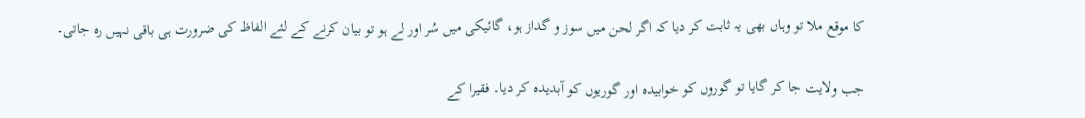کا موقع ملا تو وہاں بھی یہ ثابت کر دیا کہ اگر لحن میں سوز و گداز ہو، گائیکی میں سُر اور لے ہو تو بیان کرنے کے لئے الفاظ کی ضرورت ہی باقی نہیں رہ جاتی۔

جب ولایت جا کر گایا تو گوروں کو خوابیدہ اور گوریوں کو آبدیدہ کر دیا۔ فقیرا کے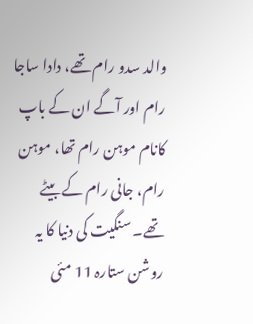والد سدو رام تھے، دادا ساجا رام اور آگے ان کے باپ کانام موہن رام تھا، موہن رام، جانی رام کے بیٹے تھے۔ سنگیت کی دنیا کا یہ روشن ستارہ 11 مئی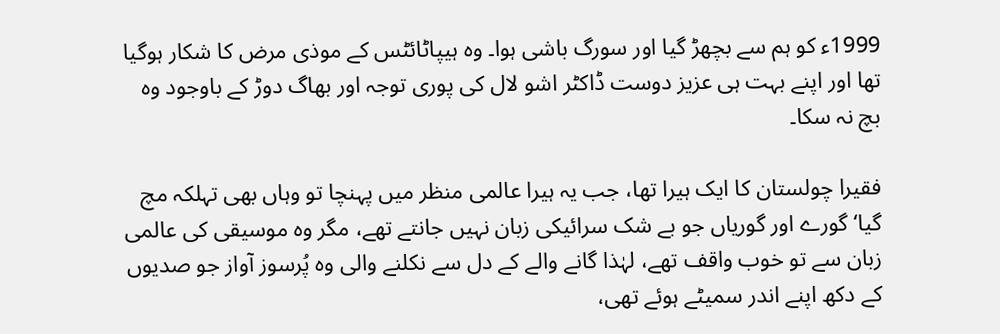1999ء کو ہم سے بچھڑ گیا اور سورگ باشی ہوا۔ وہ ہیپاٹائٹس کے موذی مرض کا شکار ہوگیا تھا اور اپنے بہت ہی عزیز دوست ڈاکٹر اشو لال کی پوری توجہ اور بھاگ دوڑ کے باوجود وہ بچ نہ سکا۔

فقیرا چولستان کا ایک ہیرا تھا، جب یہ ہیرا عالمی منظر میں پہنچا تو وہاں بھی تہلکہ مچ گیا‘ گورے اور گوریاں جو بے شک سرائیکی زبان نہیں جانتے تھے، مگر وہ موسیقی کی عالمی زبان سے تو خوب واقف تھے، لہٰذا گانے والے کے دل سے نکلنے والی وہ پُرسوز آواز جو صدیوں کے دکھ اپنے اندر سمیٹے ہوئے تھی،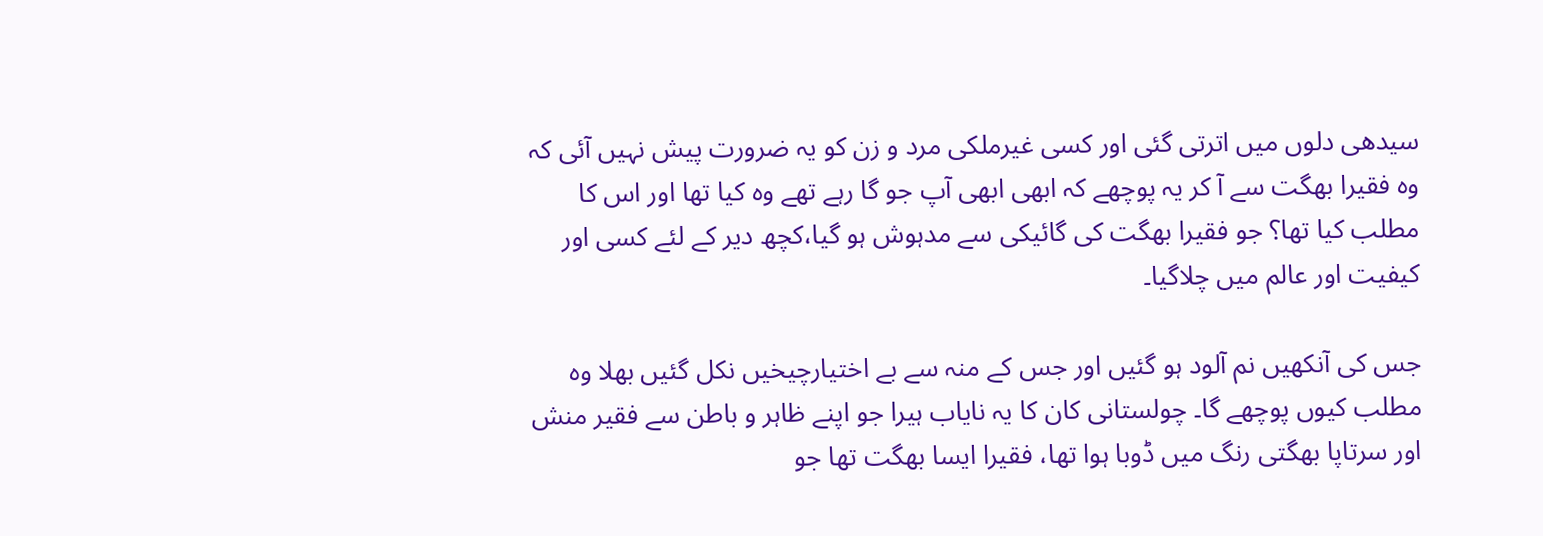سیدھی دلوں میں اترتی گئی اور کسی غیرملکی مرد و زن کو یہ ضرورت پیش نہیں آئی کہ وہ فقیرا بھگت سے آ کر یہ پوچھے کہ ابھی ابھی آپ جو گا رہے تھے وہ کیا تھا اور اس کا مطلب کیا تھا؟ جو فقیرا بھگت کی گائیکی سے مدہوش ہو گیا،کچھ دیر کے لئے کسی اور کیفیت اور عالم میں چلاگیا۔

جس کی آنکھیں نم آلود ہو گئیں اور جس کے منہ سے بے اختیارچیخیں نکل گئیں بھلا وہ مطلب کیوں پوچھے گا۔ چولستانی کان کا یہ نایاب ہیرا جو اپنے ظاہر و باطن سے فقیر منش اور سرتاپا بھگتی رنگ میں ڈوبا ہوا تھا، فقیرا ایسا بھگت تھا جو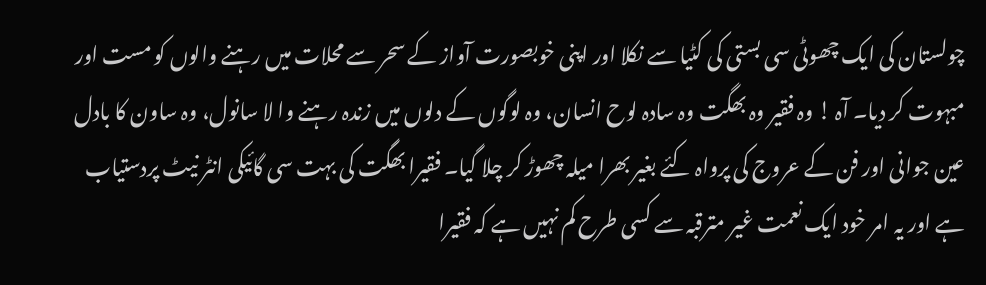چولستان کی ایک چھوٹی سی بستی کی کٹیا سے نکلا اور اپنی خوبصورت آواز کے سحر سے محلات میں رہنے والوں کو مست اور مبہوت کر دیا۔ آہ ! وہ فقیر وہ بھگت وہ سادہ لوح انسان، وہ لوگوں کے دلوں میں زندہ رہنے وا لا سانول، وہ ساون کا بادل عین جوانی اور فن کے عروج کی پرواہ کئے بغیر بھرا میلہ چھوڑ کر چلا گیا۔ فقیرا بھگت کی بہت سی گائیکی انٹر نیٹ پردستیاب ہے اور یہ امر خود ایک نعمت غیر مترقبہ سے کسی طرح کم نہیں ہے کہ فقیرا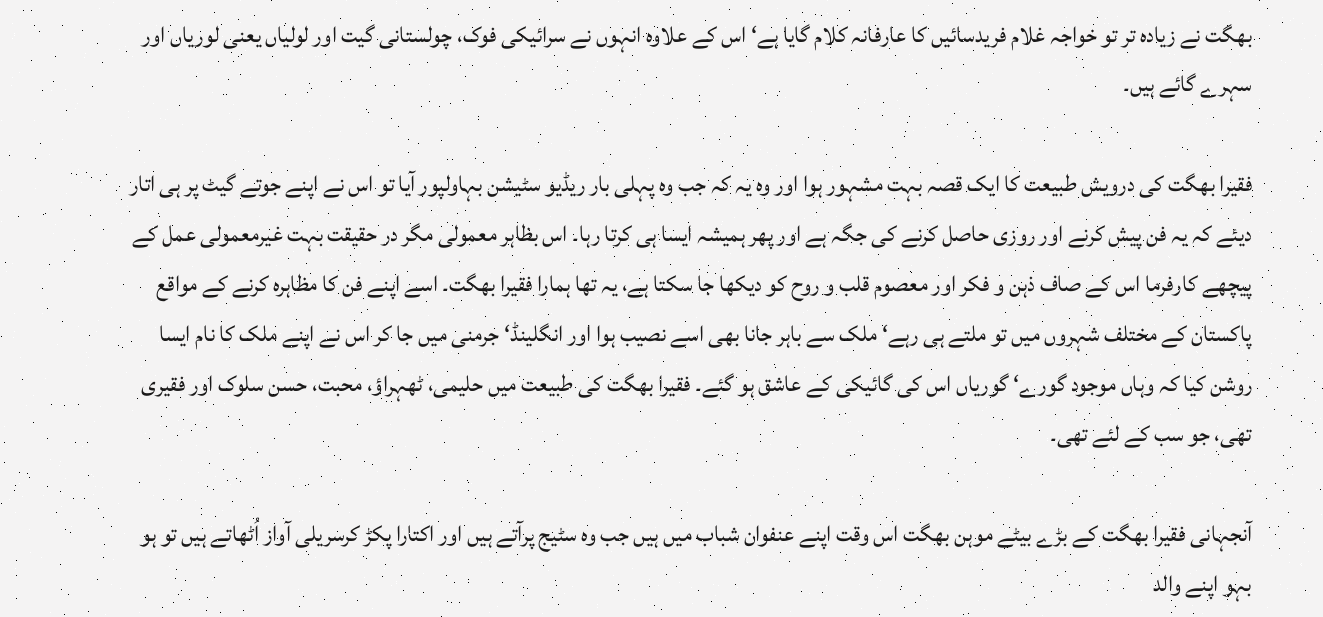بھگت نے زیادہ تر تو خواجہ غلام فریدسائیں کا عارفانہ کلام گایا ہے‘ اس کے علاوہ انہوں نے سرائیکی فوک، چولستانی گیت اور لولیاں یعنی لوریاں اور سہرے گائے ہیں۔

فقیرا بھگت کی درویش طبیعت کا ایک قصہ بہت مشہور ہوا اور وہ یہ کہ جب وہ پہلی بار ریڈیو سٹیشن بہاولپور آیا تو اس نے اپنے جوتے گیٹ پر ہی اتار دیئے کہ یہ فن پیش کرنے اور روزی حاصل کرنے کی جگہ ہے اور پھر ہمیشہ ایسا ہی کرتا رہا۔ اس بظاہر معمولی مگر در حقیقت بہت غیرمعمولی عمل کے پیچھے کارفرما اس کے صاف ذہن و فکر اور معصوم قلب و روح کو دیکھا جا سکتا ہے، یہ تھا ہمارا فقیرا بھگت۔ اسے اپنے فن کا مظاہرہ کرنے کے مواقع پاکستان کے مختلف شہروں میں تو ملتے ہی رہے‘ ملک سے باہر جانا بھی اسے نصیب ہوا اور انگلینڈ‘ جرمنی میں جا کر اس نے اپنے ملک کا نام ایسا روشن کیا کہ وہاں موجود گورے‘ گوریاں اس کی گائیکی کے عاشق ہو گئے۔ فقیرا بھگت کی طبیعت میں حلیمی، ٹھہراؤ، محبت، حسن سلوک اور فقیری تھی، جو سب کے لئے تھی۔

آنجہانی فقیرا بھگت کے بڑے بیٹے موہن بھگت اس وقت اپنے عنفوان شباب میں ہیں جب وہ سٹیج پرآتے ہیں اور اکتارا پکڑ کرسریلی آواز اُٹھاتے ہیں تو ہو بہو اپنے والد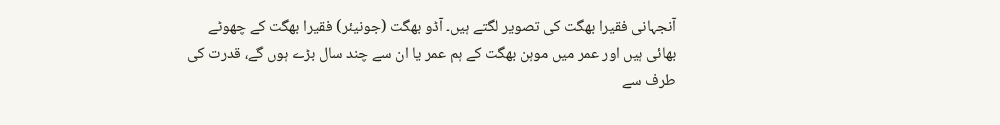آنجہانی فقیرا بھگت کی تصویر لگتے ہیں۔ آڈو بھگت (جونیئر) فقیرا بھگت کے چھوٹے بھائی ہیں اور عمر میں موہن بھگت کے ہم عمر یا ان سے چند سال بڑے ہوں گے، قدرت کی طرف سے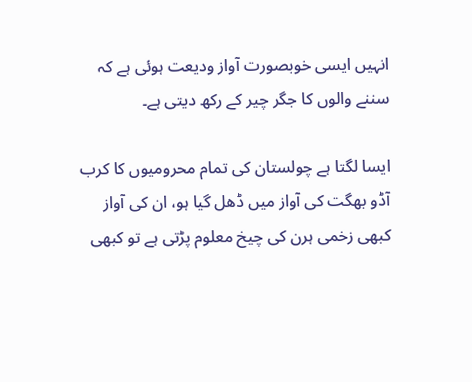انہیں ایسی خوبصورت آواز ودیعت ہوئی ہے کہ سننے والوں کا جگر چیر کے رکھ دیتی ہے۔

ایسا لگتا ہے چولستان کی تمام محرومیوں کا کرب آڈو بھگت کی آواز میں ڈھل گیا ہو، ان کی آواز کبھی زخمی ہرن کی چیخ معلوم پڑتی ہے تو کبھی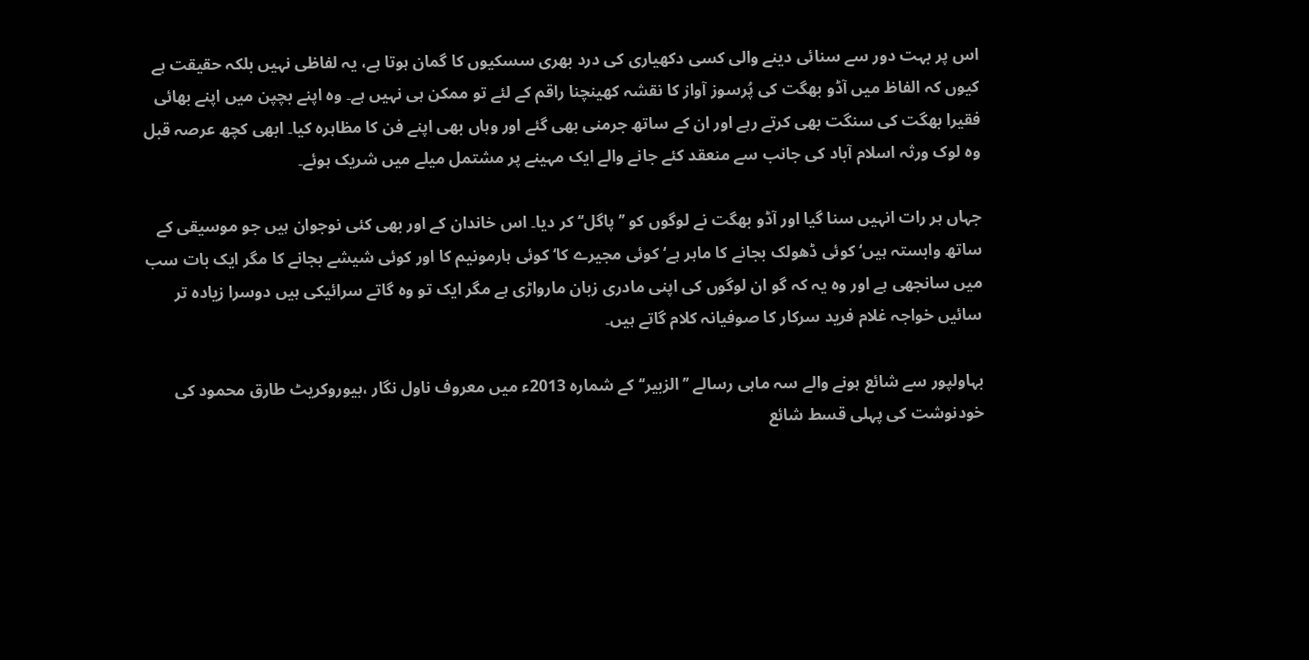اس پر بہت دور سے سنائی دینے والی کسی دکھیاری کی درد بھری سسکیوں کا گمان ہوتا ہے، یہ لفاظی نہیں بلکہ حقیقت ہے کیوں کہ الفاظ میں آڈو بھگت کی پُرسوز آواز کا نقشہ کھینچنا راقم کے لئے تو ممکن ہی نہیں ہے۔ وہ اپنے بچپن میں اپنے بھائی فقیرا بھگت کی سنگت بھی کرتے رہے اور ان کے ساتھ جرمنی بھی گئے اور وہاں بھی اپنے فن کا مظاہرہ کیا۔ ابھی کچھ عرصہ قبل وہ لوک ورثہ اسلام آباد کی جانب سے منعقد کئے جانے والے ایک مہینے پر مشتمل میلے میں شریک ہوئے۔

جہاں ہر رات انہیں سنا گیا اور آڈو بھگت نے لوگوں کو ’’پاگل‘‘ کر دیا۔ اس خاندان کے اور بھی کئی نوجوان ہیں جو موسیقی کے ساتھ وابستہ ہیں‘ کوئی ڈھولک بجانے کا ماہر ہے‘ کوئی مجیرے کا‘ کوئی ہارمونیم کا اور کوئی شیشے بجانے کا مگر ایک بات سب میں سانجھی ہے اور وہ یہ کہ گو ان لوگوں کی اپنی مادری زبان مارواڑی ہے مگر ایک تو وہ گاتے سرائیکی ہیں دوسرا زیادہ تر سائیں خواجہ غلام فرید سرکار کا صوفیانہ کلام گاتے ہیں۔

بہاولپور سے شائع ہونے والے سہ ماہی رسالے ’’الزبیر‘‘ کے شمارہ 2013ء میں معروف ناول نگار ،بیوروکریٹ طارق محمود کی خودنوشت کی پہلی قسط شائع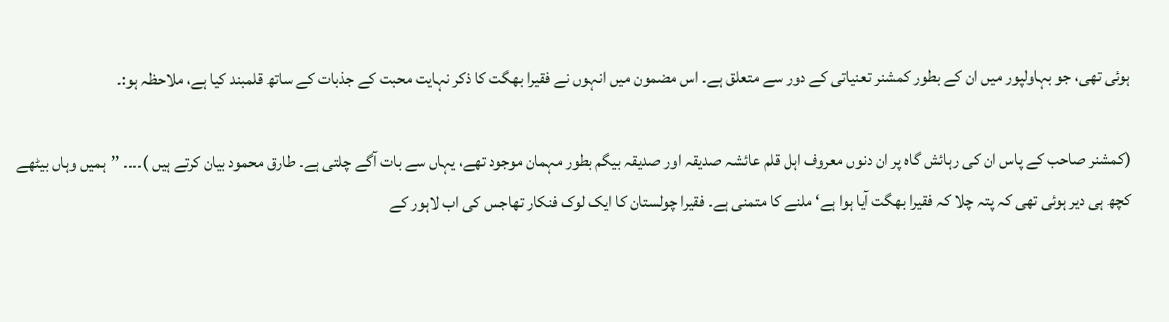ہوئی تھی، جو بہاولپور میں ان کے بطور کمشنر تعنیاتی کے دور سے متعلق ہے۔ اس مضمون میں انہوں نے فقیرا بھگت کا ذکر نہایت محبت کے جذبات کے ساتھ قلمبند کیا ہے، ملاحظہ ہو:۔

(کمشنر صاحب کے پاس ان کی رہائش گاہ پر ان دنوں معروف اہل قلم عائشہ صدیقہ اور صدیقہ بیگم بطور مہمان موجود تھے، یہاں سے بات آگے چلتی ہے۔ طارق محمود بیان کرتے ہیں )۔۔۔۔ ’’ہمیں وہاں بیٹھے کچھ ہی دیر ہوئی تھی کہ پتہ چلا کہ فقیرا بھگت آیا ہوا ہے‘ ملنے کا متمنی ہے۔ فقیرا چولستان کا ایک لوک فنکار تھاجس کی اب لاہور کے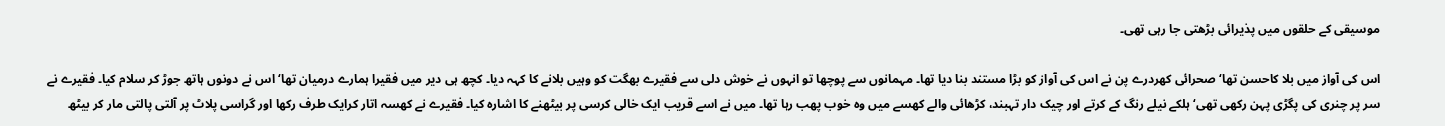موسیقی کے حلقوں میں پذیرائی بڑھتی جا رہی تھی۔

اس کی آواز میں بلا کاحسن تھا‘ صحرائی کھردرے پن نے اس کی آواز کو بڑا مستند بنا دیا تھا۔ مہمانوں سے پوچھا تو انہوں نے خوش دلی سے فقیرے بھگت کو وہیں بلانے کا کہہ دیا۔ کچھ ہی دیر میں فقیرا ہمارے درمیان تھا‘ اس نے دونوں ہاتھ جوڑ کر سلام کیا۔ فقیرے نے سر پر چنری کی پگڑی پہن رکھی تھی‘ ہلکے نیلے رنگ کے کرتے اور چیک دار تہبند، کڑھائی والے کھسے میں وہ خوب پھب رہا تھا۔ میں نے اسے قریب ایک خالی کرسی پر بیٹھنے کا اشارہ کیا۔ فقیرے نے کھسہ اتار کرایک طرف رکھا اور گراسی پلاٹ پر آلتی پالتی مار کر بیٹھ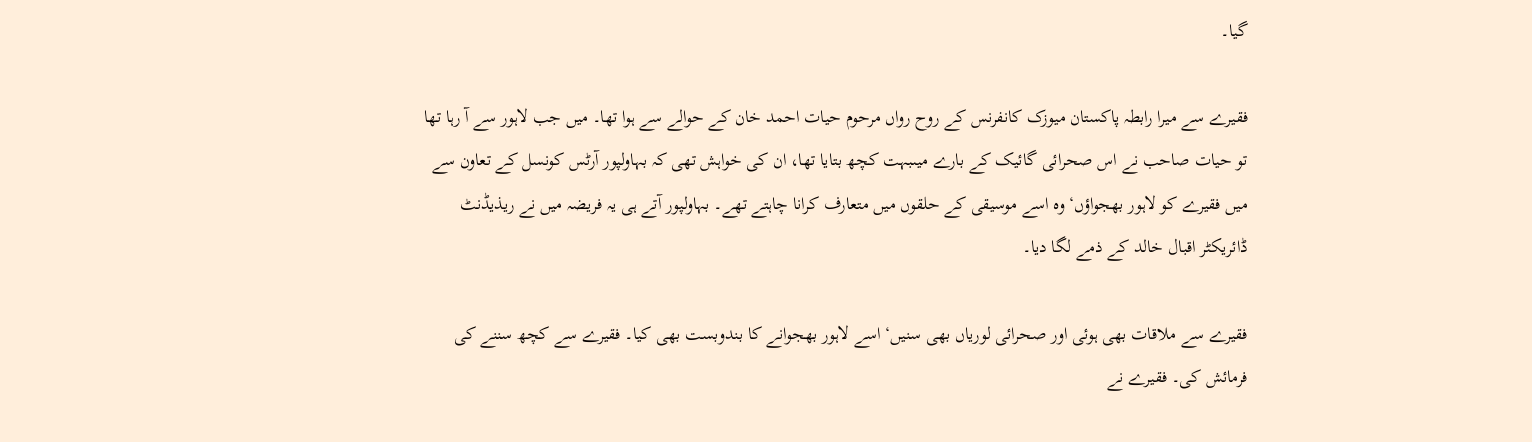گیا۔

فقیرے سے میرا رابطہ پاکستان میوزک کانفرنس کے روح رواں مرحوم حیات احمد خان کے حوالے سے ہوا تھا۔ میں جب لاہور سے آ رہا تھا تو حیات صاحب نے اس صحرائی گائیک کے بارے میںبہت کچھ بتایا تھا، ان کی خواہش تھی کہ بہاولپور آرٹس کونسل کے تعاون سے میں فقیرے کو لاہور بھجواؤں‘ وہ اسے موسیقی کے حلقوں میں متعارف کرانا چاہتے تھے۔ بہاولپور آتے ہی یہ فریضہ میں نے ریذیڈنٹ ڈائریکٹر اقبال خالد کے ذمے لگا دیا۔

فقیرے سے ملاقات بھی ہوئی اور صحرائی لوریاں بھی سنیں‘ اسے لاہور بھجوانے کا بندوبست بھی کیا۔ فقیرے سے کچھ سننے کی فرمائش کی۔ فقیرے نے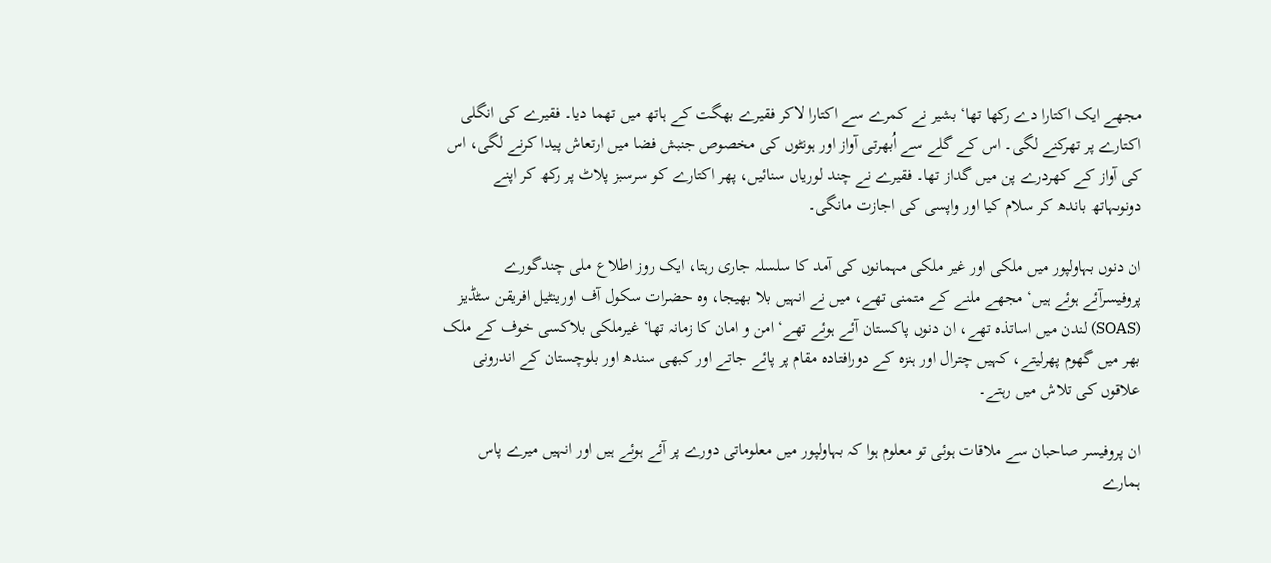مجھے ایک اکتارا دے رکھا تھا‘ بشیر نے کمرے سے اکتارا لاکر فقیرے بھگت کے ہاتھ میں تھما دیا۔ فقیرے کی انگلی اکتارے پر تھرکنے لگی۔ اس کے گلے سے اُبھرتی آواز اور ہونٹوں کی مخصوص جنبش فضا میں ارتعاش پیدا کرنے لگی، اس کی آواز کے کھردرے پن میں گداز تھا۔ فقیرے نے چند لوریاں سنائیں، پھر اکتارے کو سرسبز پلاٹ پر رکھ کر اپنے دونوںہاتھ باندھ کر سلام کیا اور واپسی کی اجازت مانگی۔

ان دنوں بہاولپور میں ملکی اور غیر ملکی مہمانوں کی آمد کا سلسلہ جاری رہتا، ایک روز اطلاع ملی چندگورے پروفیسرآئے ہوئے ہیں‘ مجھے ملنے کے متمنی تھے، میں نے انہیں بلا بھیجا، وہ حضرات سکول آف اورینٹیل افریقن سٹڈیز (SOAS) لندن میں اساتذہ تھے، ان دنوں پاکستان آئے ہوئے تھے‘ امن و امان کا زمانہ تھا‘ غیرملکی بلاکسی خوف کے ملک بھر میں گھوم پھرلیتے، کہیں چترال اور ہنزہ کے دورافتادہ مقام پر پائے جاتے اور کبھی سندھ اور بلوچستان کے اندرونی علاقوں کی تلاش میں رہتے۔

ان پروفیسر صاحبان سے ملاقات ہوئی تو معلوم ہوا کہ بہاولپور میں معلوماتی دورے پر آئے ہوئے ہیں اور انہیں میرے پاس ہمارے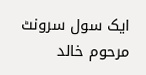ایک سول سرونٹ مرحوم خالد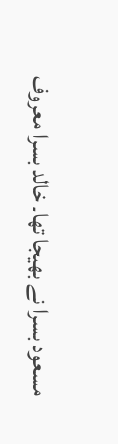مسعود بسرا نے بھیجا تھا۔ خالد بسرا معروف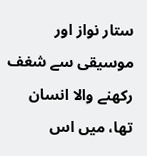ستار نواز اور موسیقی سے شغف رکھنے والا انسان تھا، میں اس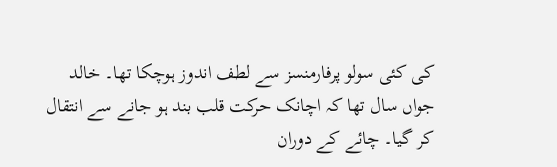کی کئی سولو پرفارمنسز سے لطف اندوز ہوچکا تھا۔ خالد جواں سال تھا کہ اچانک حرکت قلب بند ہو جانے سے انتقال کر گیا۔ چائے کے دوران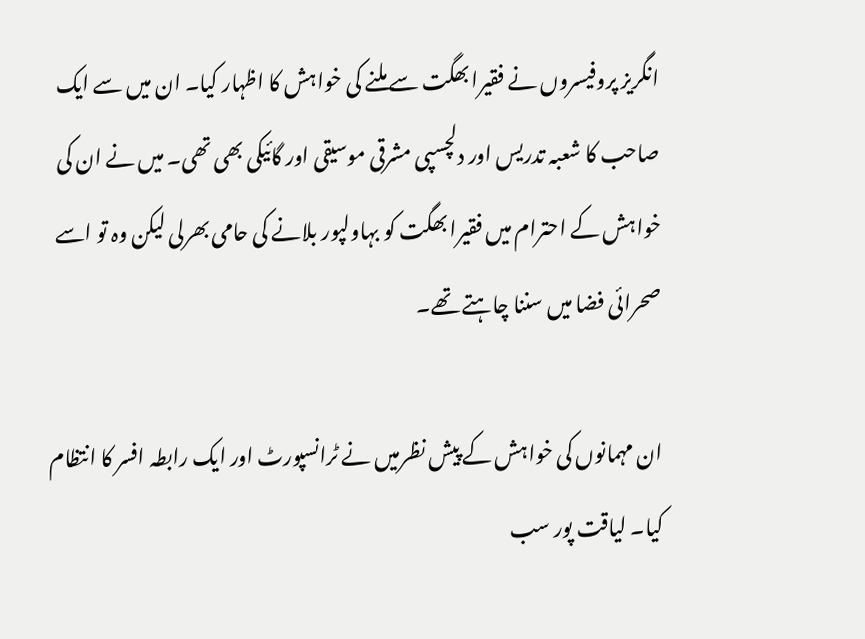انگریز پروفیسروں نے فقیرا بھگت سے ملنے کی خواہش کا اظہار کیا۔ ان میں سے ایک صاحب کا شعبہ تدریس اور دلچسپی مشرقی موسیقی اور گائیکی بھی تھی۔ میں نے ان کی خواہش کے احترام میں فقیرا بھگت کو بہاولپور بلانے کی حامی بھرلی لیکن وہ تو اسے صحرائی فضا میں سننا چاہتے تھے۔

ان مہمانوں کی خواہش کے پیش نظرمیں نے ٹرانسپورٹ اور ایک رابطہ افسر کا انتظام کیا۔ لیاقت پور سب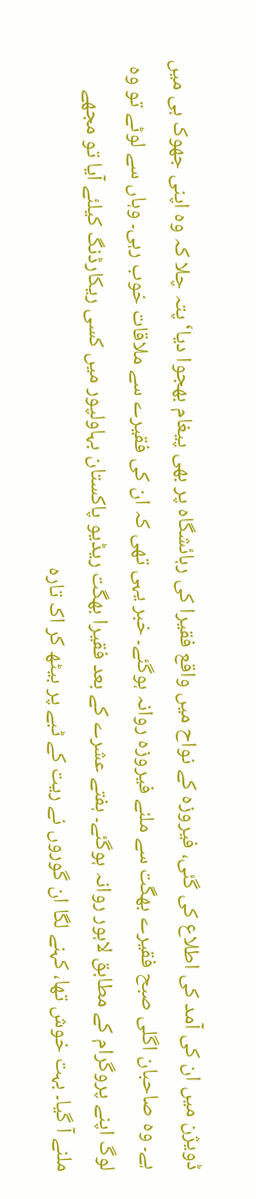ڈویژن میں ان کی آمد کی اطلاع کی گئی، فیروزہ کے نواح میں واقع فقیرا کی رہائشگاہ پر بھی پیغام بھجوا دیا‘ پتہ چلا کہ وہ اپنی جھوک ہی میں ہے۔ وہ صاحبان اگلی صبح فقیرے بھگت سے ملنے فیروزہ روانہ ہوگئے۔ خبر یہی تھی کہ ان کی فقیرے سے ملاقات خوب رہی۔ وہاں سے لوٹے تو وہ لوگ اپنے پروگرام کے مطابق لاہور روانہ ہوگئے۔ ہفتے عشرے کے بعد فقیرا بھگت ریڈیو پاکستان بہاولپور میں کسی ریکارڈنگ کیلئے آیا تو مجھے ملنے آ گیا۔ بہت خوش تھا، کہنے لگا ان گوروں نے ریت کے ٹبے پر بیٹھ کر اک تارہ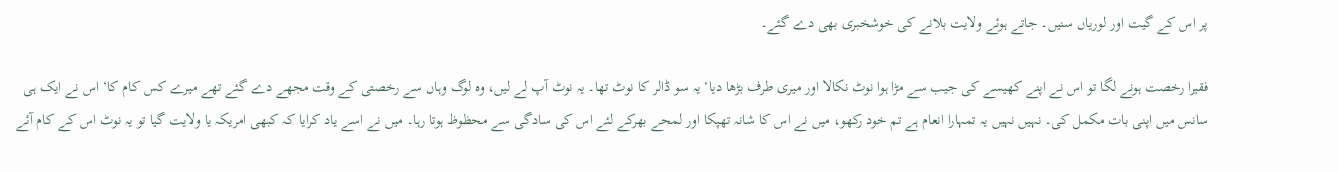پر اس کے گیت اور لوریاں سنیں۔ جاتے ہوئے ولایت بلانے کی خوشخبری بھی دے گئے۔

فقیرا رخصت ہونے لگا تو اس نے اپنے کھیسے کی جیب سے مڑا ہوا نوٹ نکالا اور میری طرف بڑھا دیا‘ یہ سو ڈالر کا نوٹ تھا۔ یہ نوٹ آپ لے لیں، وہ لوگ وہاں سے رخصتی کے وقت مجھے دے گئے تھے میرے کس کام کا‘ اس نے ایک ہی سانس میں اپنی بات مکمل کی۔ نہیں نہیں یہ تمہارا انعام ہے تم خود رکھو، میں نے اس کا شانہ تھپکا اور لمحے بھرکے لئے اس کی سادگی سے محظوظ ہوتا رہا۔ میں نے اسے یاد کرایا کہ کبھی امریکہ یا ولایت گیا تو یہ نوٹ اس کے کام آئے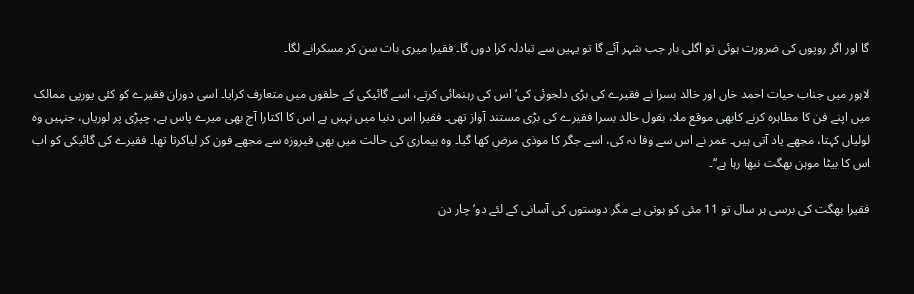گا اور اگر روپوں کی ضرورت ہوئی تو اگلی بار جب شہر آئے گا تو یہیں سے تبادلہ کرا دوں گا۔ فقیرا میری بات سن کر مسکرانے لگا۔

لاہور میں جناب حیات احمد خاں اور خالد بسرا نے فقیرے کی بڑی دلجوئی کی‘ اس کی رہنمائی کرتے، اسے گائیکی کے حلقوں میں متعارف کرایا۔ اسی دوران فقیرے کو کئی یورپی ممالک میں اپنے فن کا مظاہرہ کرنے کابھی موقع ملا، بقول خالد بسرا فقیرے کی بڑی مستند آواز تھی۔ فقیرا اس دنیا میں نہیں ہے اس کا اکتارا آج بھی میرے پاس ہے، چپڑی پر لوریاں، جنہیں وہ لولیاں کہتا، مجھے یاد آتی ہیں۔ عمر نے اس سے وفا نہ کی، اسے جگر کا موذی مرض کھا گیا۔ وہ بیماری کی حالت میں بھی فیروزہ سے مجھے فون کر لیاکرتا تھا۔ فقیرے کی گائیکی کو اب اس کا بیٹا موہن بھگت نبھا رہا ہے‘‘۔

فقیرا بھگت کی برسی ہر سال تو 11 مئی کو ہوتی ہے مگر دوستوں کی آسانی کے لئے دو‘ چار دن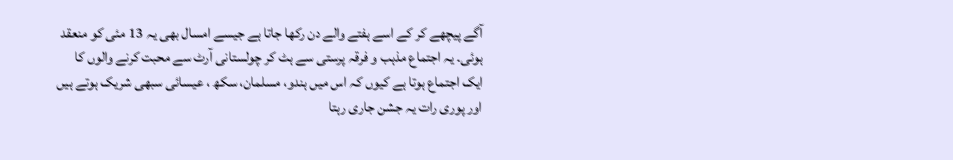آگے پیچھے کر کے اسے ہفتے والے دن رکھا جاتا ہے جیسے امسال بھی یہ 13 مئی کو منعقد ہوئی۔ یہ اجتماع مذہب و فرقہ پرستی سے ہٹ کر چولستانی آرٹ سے محبت کرنے والوں کا ایک اجتماع ہوتا ہے کیوں کہ اس میں ہندو، مسلمان، سکھ ، عیسائی سبھی شریک ہوتے ہیں اور پوری رات یہ جشن جاری رہتا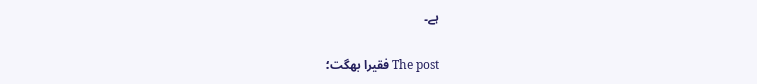ہے۔

The post فقیرا بھگت؛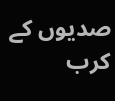صدیوں کے کرب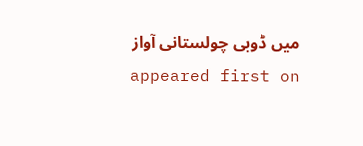میں ڈوبی چولستانی آواز appeared first on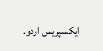ایکسپریس اردو.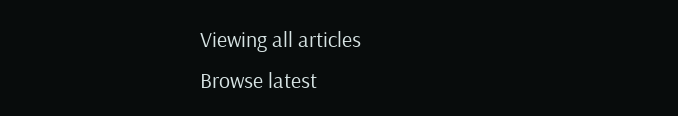Viewing all articles
Browse latest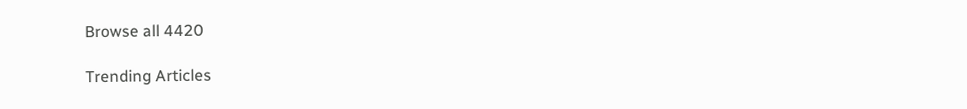Browse all 4420

Trending Articles